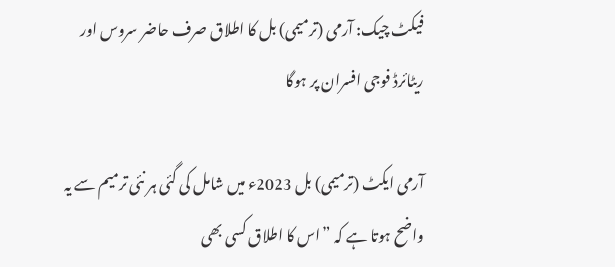فیکٹ چیک: آرمی (ترمیمی) بل کا اطلاق صرف حاضر سروس اور ریٹائرڈ فوجی افسران پر ہوگا

آرمی ایکٹ (ترمیمی) بل 2023ء میں شامل کی گئی ہر نئی ترمیم سے یہ واضح ہوتا ہے کہ ”اس کا اطلاق کسی بھی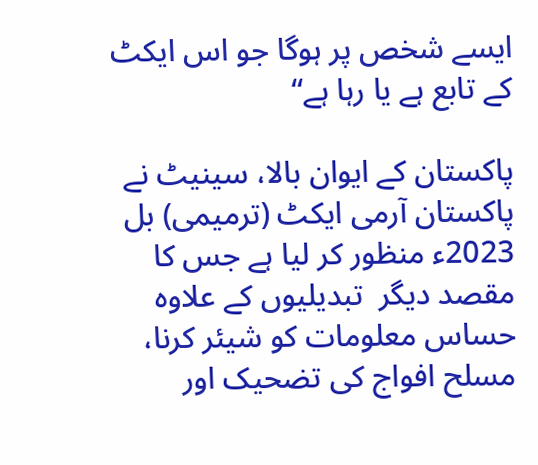ایسے شخص پر ہوگا جو اس ایکٹ کے تابع ہے یا رہا ہے“

پاکستان کے ایوان بالا، سینیٹ نے پاکستان آرمی ایکٹ (ترمیمی) بل 2023ء منظور کر لیا ہے جس کا مقصد دیگر  تبدیلیوں کے علاوہ حساس معلومات کو شیئر کرنا، مسلح افواج کی تضحیک اور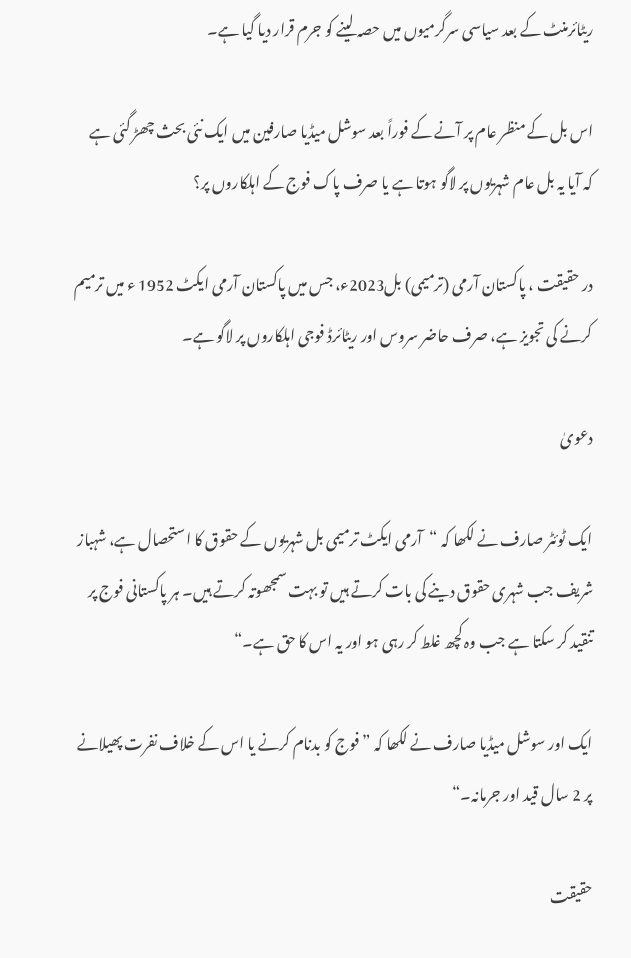ریٹائرمنٹ کے بعد سیاسی سرگرمیوں میں حصہ لینے کو جرم قرار دیا گیا ہے۔

اس بل کے منظر عام پر آنے کے فوراً بعد سوشل میڈیا صارفین میں ایک نئی بحث چھڑ گئی ہے کہ آیا یہ بل عام شہریوں پر لاگو ہوتا ہے یا صرف پاک فوج کے اہلکاروں پر؟

در حقیقت ، پاکستان آرمی (ترمیمی) بل2023ء، جس میں پاکستان آرمی ایکٹ 1952 ء میں ترمیم کرنے کی تجویز ہے، صرف حاضر سروس اور ریٹائرڈ فوجی اہلکاروں پر لاگو ہے۔

دعویٰ

ایک ٹوئٹر صارف نے لکھا کہ “آرمی ایکٹ ترمیمی بل شہریوں کے حقوق کا استحصال ہے، شہباز شریف جب شہری حقوق دینے کی بات کرتے ہیں تو بہت سمجھوتہ کرتے ہیں۔ ہر پاکستانی فوج پر تنقید کر سکتا ہے جب وہ کچھ غلط کر رہی ہو اور یہ اس کا حق ہے۔“

ایک اور سوشل میڈیا صارف نے لکھا کہ ”فوج کو بدنام کرنے یا اس کے خلاف نفرت پھیلانے پر 2 سال قید اور جرمانہ۔“

حقیقت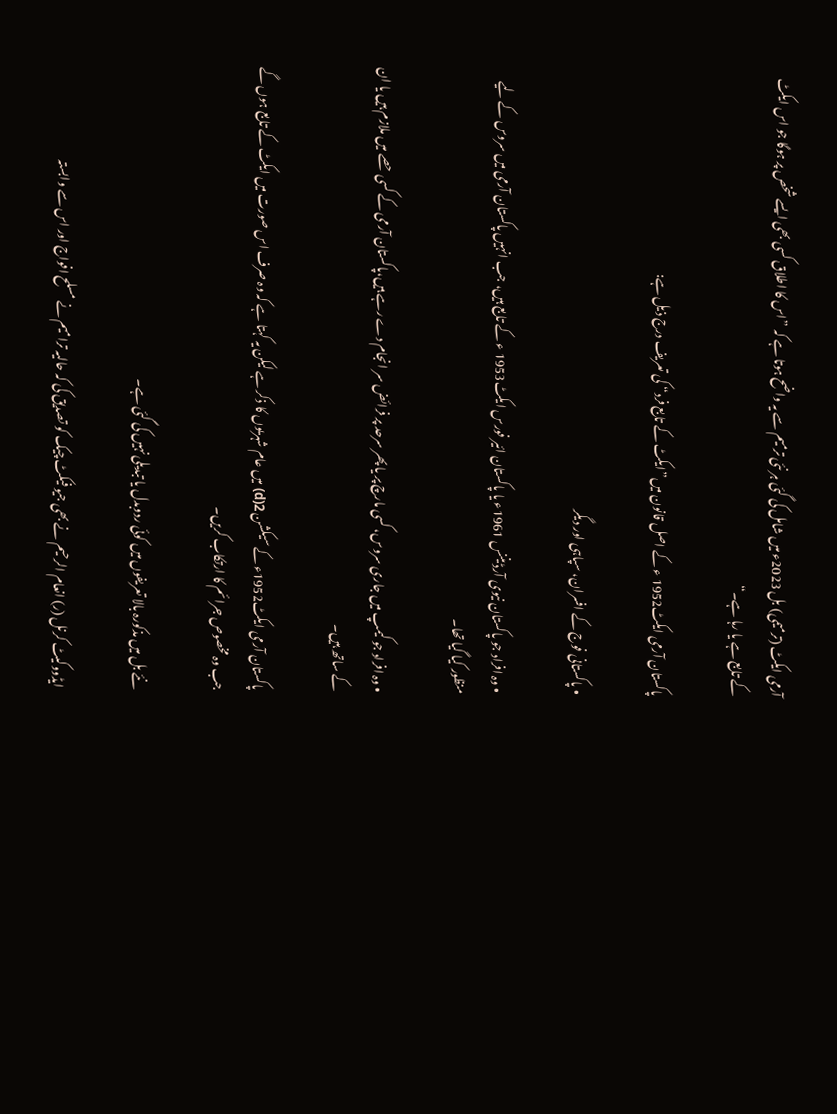آرمی ایکٹ (ترمیمی) بل 2023ء میں شامل کی گئی ہر نئی ترمیم سے یہ واضح ہوتا ہے کہ ”اس کا اطلاق کسی بھی ایسے شخص پر ہوگا جو اس ایکٹ کے تابع ہے یا رہا ہے۔“

پاکستان آرمی ایکٹ1952 ء کے اصل قانون میں”ایکٹ کے تابع فرد“ کی تعریف درج ذیل ہے:

• پاکستانی فوج کے افسران، سپاہی اور دیگر

• وہ افراد جو پاکستان نیوی آرڈیننس 1961ء یا پاکستان ائیر فورس ایکٹ1953 ء کے تابع ہیں، جب انہیں پاکستان آرمی میں سروس کے لیے منظور کیا گیا تھا۔

• وہ افراد جو کیمپ میں جاری سروس، کسی مارچ پر یا پھر سرحد پر فرائض سر انجام دے رہے ہیں،پاکستان آرمی کے کسی حصے میں ملازم ہیں یا ان کے ساتھ ہیں۔

پاکستان آرمی ایکٹ1952ء کے سیکشن 2(d) میں عام شہریوں کا ذکر ہے لیکن یہ کہتا ہے کہ وہ صرف اس صورت میں ایکٹ کے تابع ہوں گے جب وہ مخصوص جرائم کا ارتکاب کریں۔

نئے بل میں مذکورہ بالا تعریفوں میں کوئی ردوبدل یا تبدیلی نہیں کی گئی ہے۔

ایڈووکیٹ کرنل (ر) انعام الرحیم نے بھی جیو فیکٹ چیک کو تصدیق کی کہ حالیہ ترامیم نے مسلح افواج اور اس سے وابستہ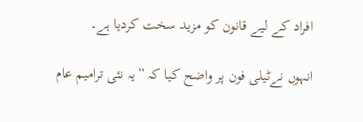افراد کے لیے قانون کو مزید سخت کردیا ہے۔

انہوں نےٹیلی فون پر واضح کیا کہ ”یہ نئی ترامیم عام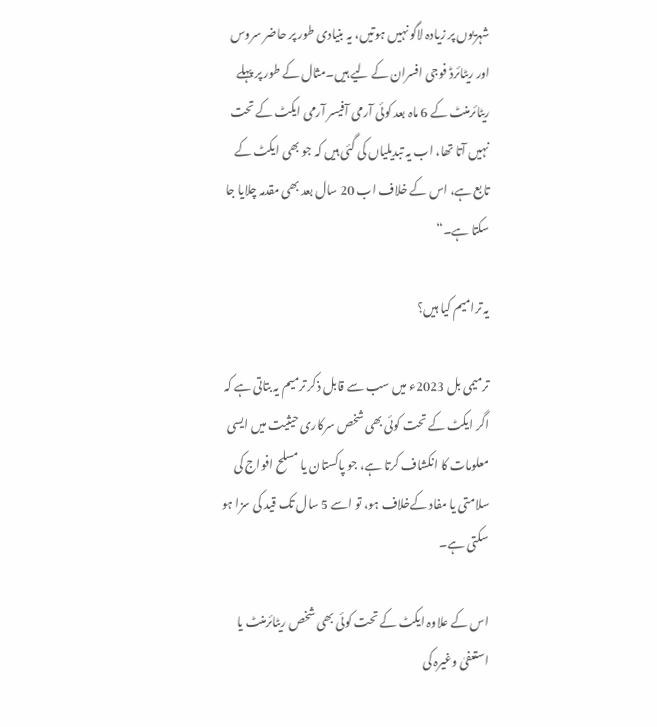شہریوں پر زیادہ لاگو نہیں ہوتیں، یہ بنیادی طور پر حاضر سروس اور ریٹائرڈ فوجی افسران کے لیے ہیں۔مثال کے طور پر پہلے ریٹائرمنٹ کے 6 ماہ بعد کوئی آرمی آفیسر آرمی ایکٹ کے تحت نہیں آتا تھا، اب یہ تبدیلیاں کی گئی ہیں کہ جو بھی ایکٹ کے تابع ہے، اس کے خلاف اب 20 سال بعد بھی مقدمہ چلایا جا سکتا ہے۔“

یہ ترامیم کیا ہیں؟

ترمیمی بل 2023ء میں سب سے قابل ذکر ترمیم یہ بتاتی ہے کہ اگر ایکٹ کے تحت کوئی بھی شخص سرکاری حیثیت میں ایسی معلومات کا انکشاف کرتا ہے، جو پاکستان یا مسلح افواج کی سلامتی یا مفاد کےخلاف ہو، تو اسے 5 سال تک قید کی سزا ہو سکتی ہے۔

اس کے علاوہ ایکٹ کے تحت کوئی بھی شخص ریٹائرمنٹ یا استعفیٰ وغیرہ کی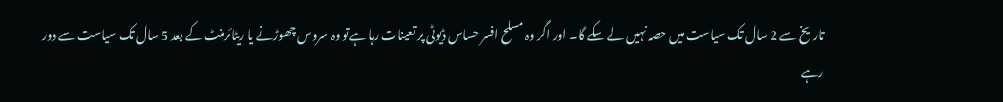تاریخ سے 2 سال تک سیاست میں حصہ نہیں لے سکے گا۔ اور اگر وہ مسلح افسر حساس ڈیوٹی پر تعینات رہا ہےتو وہ سروس چھوڑنے یا ریٹائرمنٹ کے بعد 5 سال تک سیاست سے دور رہے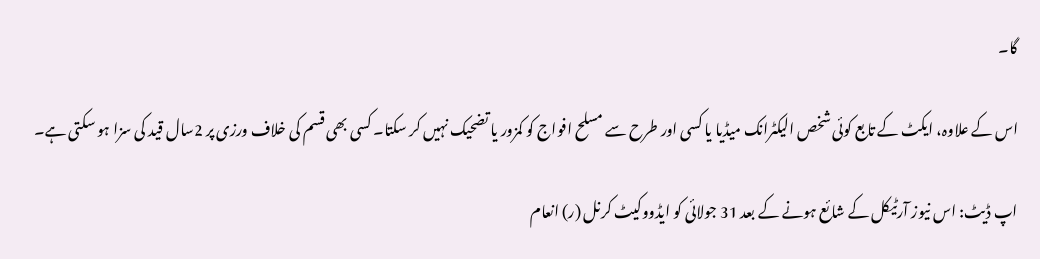گا۔

اس کے علاوہ، ایکٹ کے تابع کوئی شخص الیکٹرانک میڈیا یا کسی اور طرح سے مسلح افواج کو کمزور یا تضحیک نہیں کر سکتا۔ کسی بھی قسم کی خلاف ورزی پر 2سال قید کی سزا ہو سکتی ہے۔

اپ ڈیٹ: اس نیوز آرٹیکل کے شائع ہونے کے بعد 31 جولائی کو ایڈووکیٹ کرنل (ر) انعام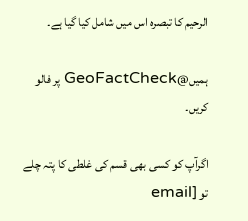الرحیم کا تبصرہ اس میں شامل کیا گیا ہے۔

ہمیں@GeoFactCheck پر فالو کریں۔

اگرآپ کو کسی بھی قسم کی غلطی کا پتہ چلے تو [email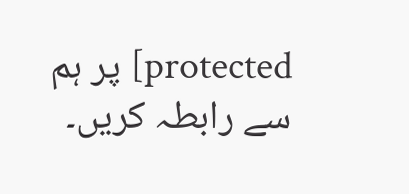protected] پر ہم سے رابطہ کریں۔